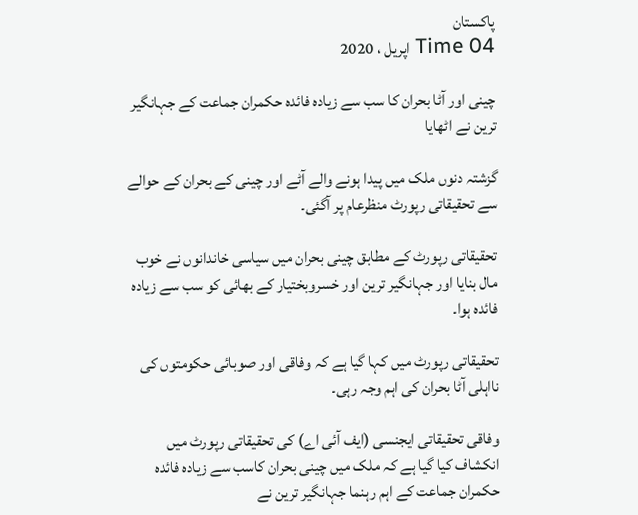پاکستان
Time 04 اپریل ، 2020

چینی اور آٹا بحران کا سب سے زیادہ فائدہ حکمران جماعت کے جہانگیر ترین نے اٹھایا

گزشتہ دنوں ملک میں پیدا ہونے والے آٹے اور چینی کے بحران کے حوالے سے تحقیقاتی رپورٹ منظرعام پر آگئی۔

تحقیقاتی رپورٹ کے مطابق چینی بحران میں سیاسی خاندانوں نے خوب مال بنایا اور جہانگیر ترین اور خسروبختیار کے بھائی کو سب سے زیادہ فائدہ ہوا۔

تحقیقاتی رپورٹ میں کہا گیا ہے کہ وفاقی اور صوبائی حکومتوں کی نااہلی آٹا بحران کی اہم وجہ رہی۔

وفاقی تحقیقاتی ایجنسی (ایف آئی اے) کی تحقیقاتی رپورٹ میں انکشاف کیا گیا ہے کہ ملک میں چینی بحران کاسب سے زیادہ فائدہ حکمران جماعت کے اہم رہنما جہانگیر ترین نے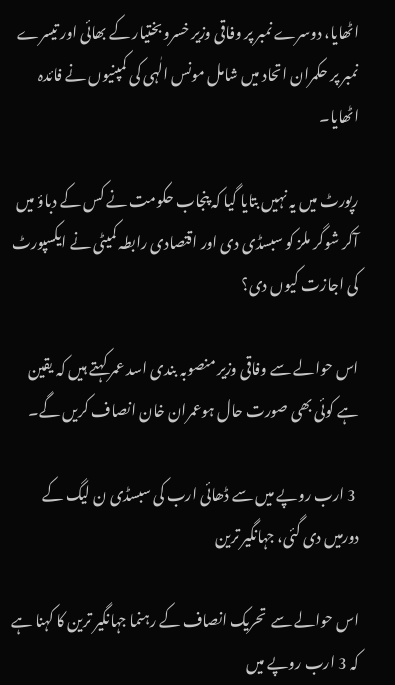اٹھایا، دوسرے نمبر پر وفاقی وزیر خسرو بختیار کے بھائی اور تیسرے نمبر پر حکمران اتحاد میں شامل مونس الٰہی کی کمپنیوں نے فائدہ اٹھایا۔

رپورٹ میں یہ نہیں بتایا گیا کہ پنجاب حکومت نے کس کے دباؤ میں آکر شوگر ملز کو سبسڈی دی اور اقتصادی رابطہ کمیٹی نے ایکسپورٹ کی اجازت کیوں دی؟

اس حوالے سے وفاقی وزیر منصوبہ بندی اسد عمر کہتے ہیں کہ یقین ہے کوئی بھی صورت حال ہوعمران خان انصاف کریں گے۔

 3 ارب روپے میں سے ڈھائی ارب کی سبسڈی ن لیگ کے دورمیں دی گئی، جہانگیر ترین

اس حوالے سے  تحریک انصاف کے رہنما جہانگیر ترین کا کہنا ہے کہ 3 ارب روپے میں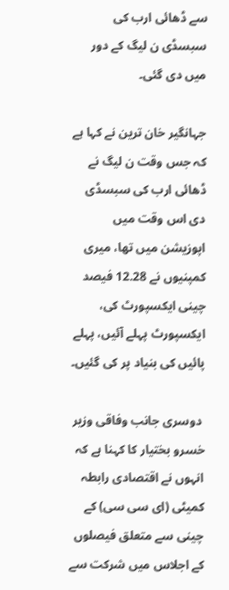سے ڈھائی ارب کی سبسڈی ن لیگ کے دور میں دی گئی۔

جہانگیر خان ترین نے کہا ہے کہ جس وقت ن لیگ نے ڈھائی ارب کی سبسڈی دی اس وقت میں اپوزیشن میں تھا، میری کمپنیوں نے 12.28 فیصد چینی ایکسپورٹ کی، ایکسپورٹ پہلے آئیں، پہلے پائیں کی بنیاد پر کی گئیں۔

 دوسری جانب وفاقی وزیر خسرو بختیار کا کہنا ہے کہ انہوں نے اقتصادی رابطہ کمیٹی (ای سی سی) کے چینی سے متعلق فیصلوں کے اجلاس میں شرکت سے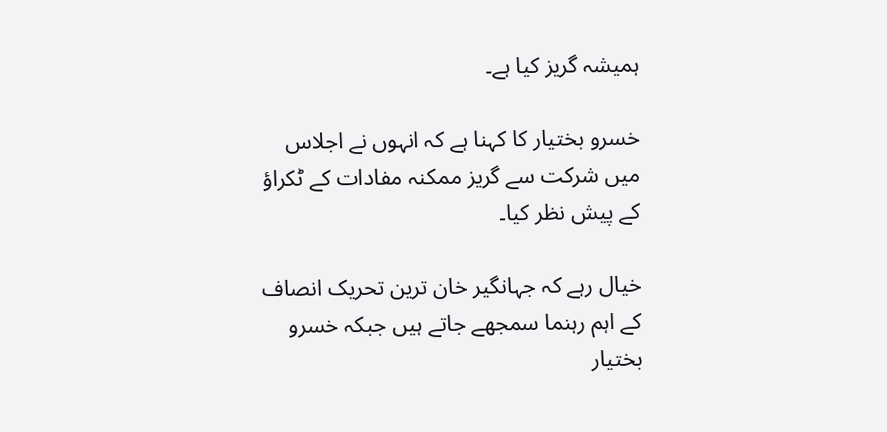ہمیشہ گریز کیا ہے۔

خسرو بختیار کا کہنا ہے کہ انہوں نے اجلاس میں شرکت سے گریز ممکنہ مفادات کے ٹکراؤ کے پیش نظر کیا۔

خیال رہے کہ جہانگیر خان ترین تحریک انصاف کے اہم رہنما سمجھے جاتے ہیں جبکہ خسرو بختیار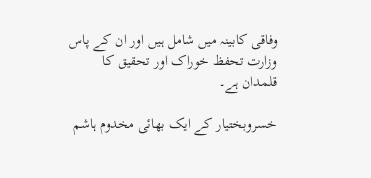وفاقی کابینہ میں شامل ہیں اور ان کے پاس وزارت تحفظ خوراک اور تحقیق کا قلمدان ہے۔

خسروبختیار کے ایک بھائی مخدوم ہاشم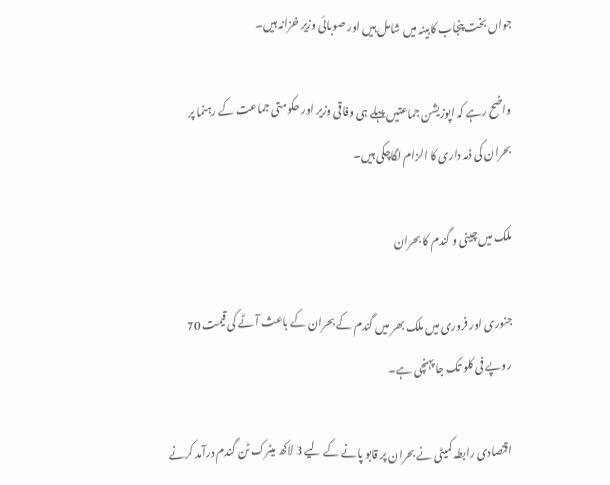جواں بخت پنجاب کابینہ میں شامل ہیں اور صوبائی وزیر خزانہ ہیں۔

واضح رہے کہ اپوزیشن جماعتیں پہلے ہی وفاقی وزیر اور حکومتی جماعت کے رہنما پر بحران کی ذمہ داری کا الزام لگاچکی ہیں۔

ملک میں چینی و گندم کا بحران

جنوری اور فروری میں ملک بھر میں گندم کے بحران کے باعث آٹے کی قیمت 70 روپے فی کلو تک جا پہنچی ہے۔

اقتصادی رابطہ کمیٹی نے بحران پر قابو پانے کے لیے 3 لاکھ میٹرک ٹن گندم درآمد کرنے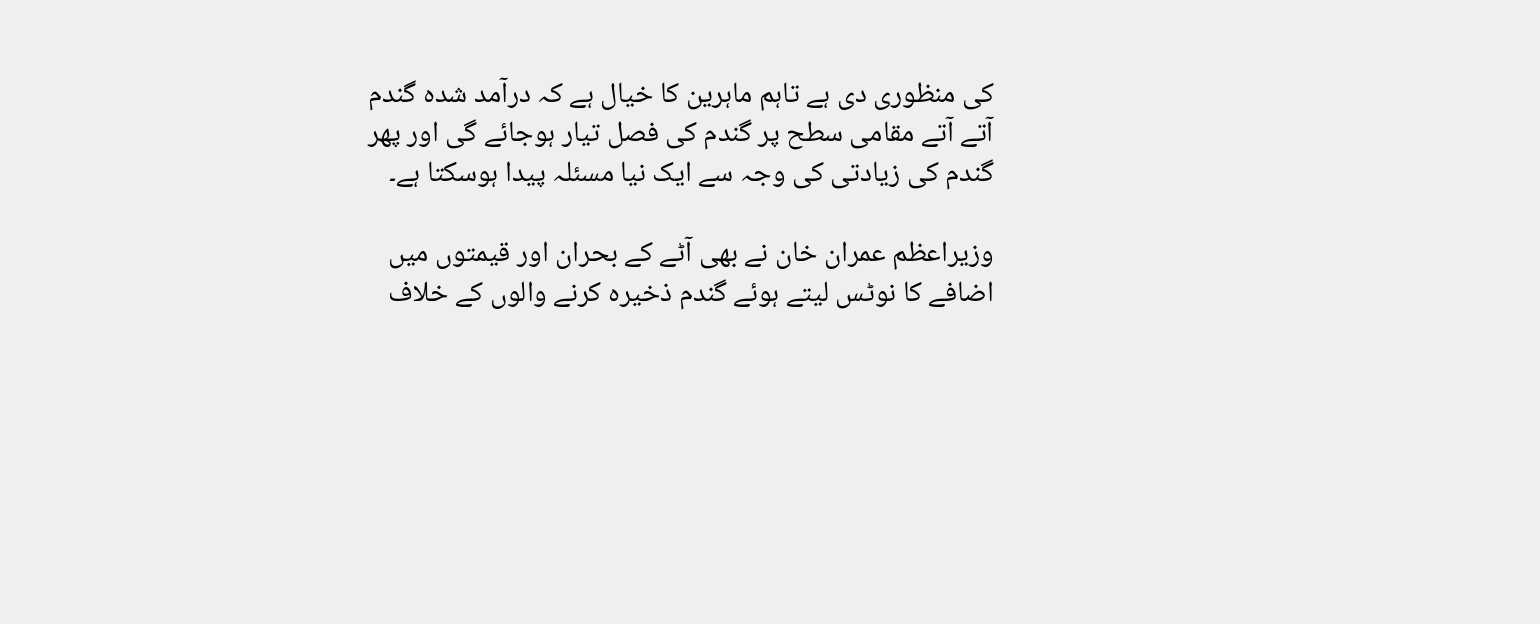کی منظوری دی ہے تاہم ماہرین کا خیال ہے کہ درآمد شدہ گندم آتے آتے مقامی سطح پر گندم کی فصل تیار ہوجائے گی اور پھر گندم کی زیادتی کی وجہ سے ایک نیا مسئلہ پیدا ہوسکتا ہے۔

وزیراعظم عمران خان نے بھی آٹے کے بحران اور قیمتوں میں اضافے کا نوٹس لیتے ہوئے گندم ذخیرہ کرنے والوں کے خلاف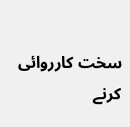سخت کارروائی کرنے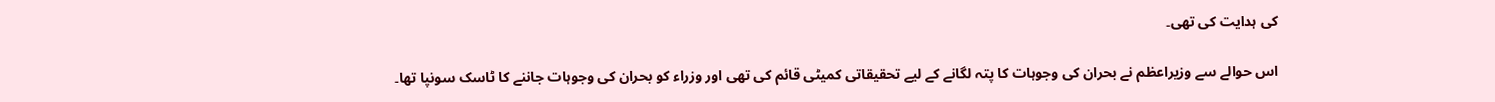کی ہدایت کی تھی۔

اس حوالے سے وزیراعظم نے بحران کی وجوہات کا پتہ لگانے کے لیے تحقیقاتی کمیٹی قائم کی تھی اور وزراء کو بحران کی وجوہات جاننے کا ٹاسک سونپا تھا۔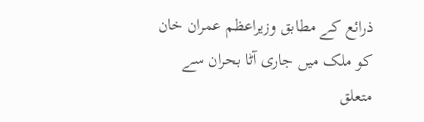ذرائع کے مطابق وزیراعظم عمران خان کو ملک میں جاری آٹا بحران سے متعلق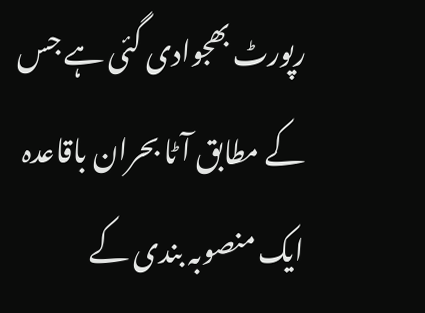رپورٹ بھجوادی گئی ہے جس کے مطابق آٹا بحران باقاعدہ ایک منصوبہ بندی کے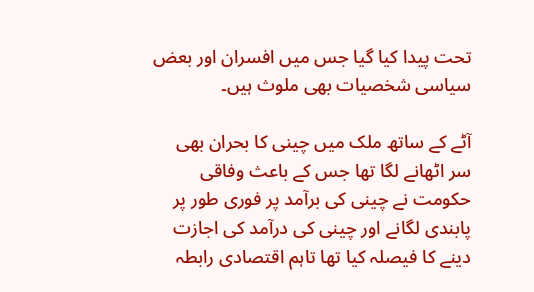تحت پیدا کیا گیا جس میں افسران اور بعض سیاسی شخصیات بھی ملوث ہیں۔

آٹے کے ساتھ ملک میں چینی کا بحران بھی سر اٹھانے لگا تھا جس کے باعث وفاقی حکومت نے چینی کی برآمد پر فوری طور پر پابندی لگانے اور چینی کی درآمد کی اجازت دینے کا فیصلہ کیا تھا تاہم اقتصادی رابطہ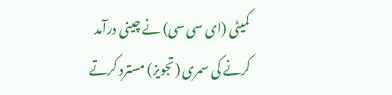کمیٹی (ای سی سی) نے چینی درآمد کرنے کی سمری (تجویز) مسترد کرتے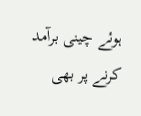ہوئے چینی برآمد کرنے پر بھی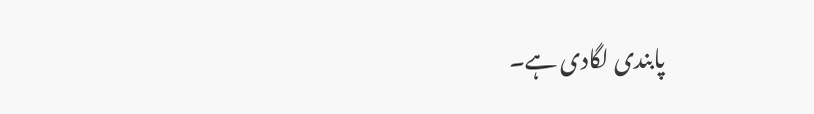پابندی لگادی ہے۔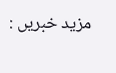مزید خبریں :